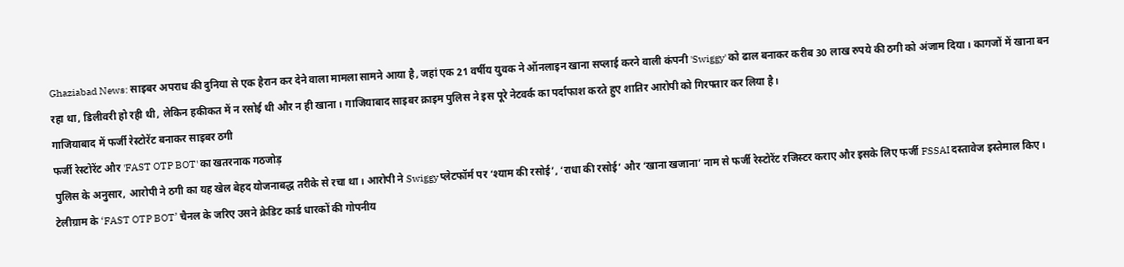Ghaziabad News: साइबर अपराध की दुनिया से एक हैरान कर देने वाला मामला सामने आया है, जहां एक 21 वर्षीय युवक ने ऑनलाइन खाना सप्लाई करने वाली कंपनी 'Swiggy' को ढाल बनाकर करीब 30 लाख रुपये की ठगी को अंजाम दिया। कागजों में खाना बन रहा था, डिलीवरी हो रही थी, लेकिन हकीकत में न रसोई थी और न ही खाना। गाजियाबाद साइबर क्राइम पुलिस ने इस पूरे नेटवर्क का पर्दाफाश करते हुए शातिर आरोपी को गिरफ्तार कर लिया है।
गाजियाबाद में फर्जी रेस्टोरेंट बनाकर साइबर ठगी
फर्जी रेस्टोरेंट और 'FAST OTP BOT' का खतरनाक गठजोड़
पुलिस के अनुसार, आरोपी ने ठगी का यह खेल बेहद योजनाबद्ध तरीके से रचा था। आरोपी ने Swiggy प्लेटफॉर्म पर ‘श्याम की रसोई’, ‘राधा की रसोई’ और ‘खाना खजाना’ नाम से फर्जी रेस्टोरेंट रजिस्टर कराए और इसके लिए फर्जी FSSAI दस्तावेज इस्तेमाल किए। टेलीग्राम के ‘FAST OTP BOT’ चैनल के जरिए उसने क्रेडिट कार्ड धारकों की गोपनीय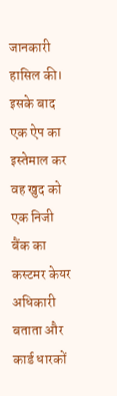जानकारी हासिल की। इसके बाद एक ऐप का इस्तेमाल कर वह खुद को एक निजी बैंक का कस्टमर केयर अधिकारी बताता और कार्ड धारकों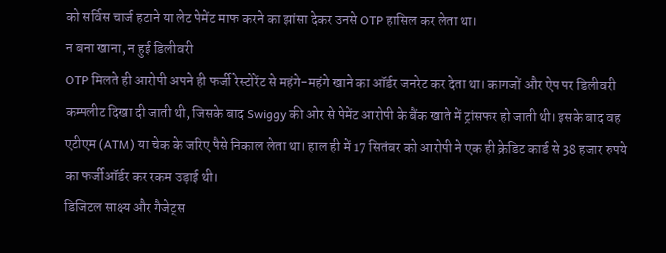को सर्विस चार्ज हटाने या लेट पेमेंट माफ करने का झांसा देकर उनसे OTP हासिल कर लेता था।
न बना खाना, न हुई डिलीवरी
OTP मिलते ही आरोपी अपने ही फर्जी रेस्टोरेंट से महंगे-महंगे खाने का ऑर्डर जनरेट कर देता था। कागजों और ऐप पर डिलीवरी कम्पलीट दिखा दी जाती थी, जिसके बाद Swiggy की ओर से पेमेंट आरोपी के बैंक खाते में ट्रांसफर हो जाती थी। इसके बाद वह एटीएम (ATM) या चेक के जरिए पैसे निकाल लेता था। हाल ही में 17 सितंबर को आरोपी ने एक ही क्रेडिट कार्ड से 38 हजार रुपये का फर्जीऑर्डर कर रकम उड़ाई थी।
डिजिटल साक्ष्य और गैजेट्स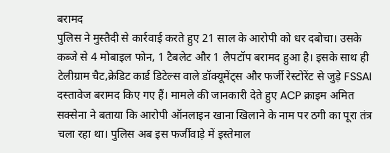बरामद
पुलिस ने मुस्तैदी से कार्रवाई करते हुए 21 साल के आरोपी को धर दबोचा। उसके कब्जे से 4 मोबाइल फोन, 1 टैबलेट और 1 लैपटॉप बरामद हुआ है। इसके साथ ही टेलीग्राम चैट,क्रेडिट कार्ड डिटेल्स वाले डॉक्यूमेंट्स और फर्जी रेस्टोरेंट से जुड़े FSSAI दस्तावेज बरामद किए गए हैं। मामले की जानकारी देते हुए ACP क्राइम अमित सक्सेना ने बताया कि आरोपी ऑनलाइन खाना खिलाने के नाम पर ठगी का पूरा तंत्र चला रहा था। पुलिस अब इस फर्जीवाड़े में इस्तेमाल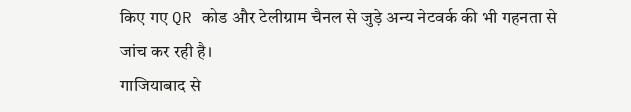किए गए QR कोड और टेलीग्राम चैनल से जुड़े अन्य नेटवर्क की भी गहनता से जांच कर रही है।
गाजियाबाद से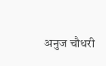अनुज चौधरी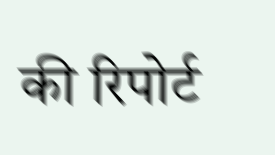की रिपोर्ट